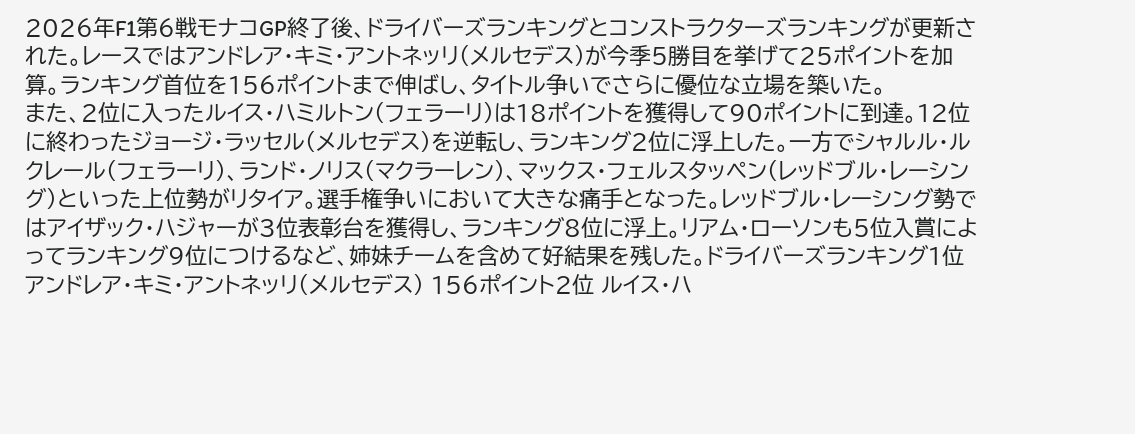2026年F1第6戦モナコGP終了後、ドライバーズランキングとコンストラクターズランキングが更新された。レースではアンドレア・キミ・アントネッリ(メルセデス)が今季5勝目を挙げて25ポイントを加算。ランキング首位を156ポイントまで伸ばし、タイトル争いでさらに優位な立場を築いた。
また、2位に入ったルイス・ハミルトン(フェラーリ)は18ポイントを獲得して90ポイントに到達。12位に終わったジョージ・ラッセル(メルセデス)を逆転し、ランキング2位に浮上した。一方でシャルル・ルクレール(フェラーリ)、ランド・ノリス(マクラーレン)、マックス・フェルスタッペン(レッドブル・レーシング)といった上位勢がリタイア。選手権争いにおいて大きな痛手となった。レッドブル・レーシング勢ではアイザック・ハジャーが3位表彰台を獲得し、ランキング8位に浮上。リアム・ローソンも5位入賞によってランキング9位につけるなど、姉妹チームを含めて好結果を残した。ドライバーズランキング1位 アンドレア・キミ・アントネッリ(メルセデス) 156ポイント2位 ルイス・ハ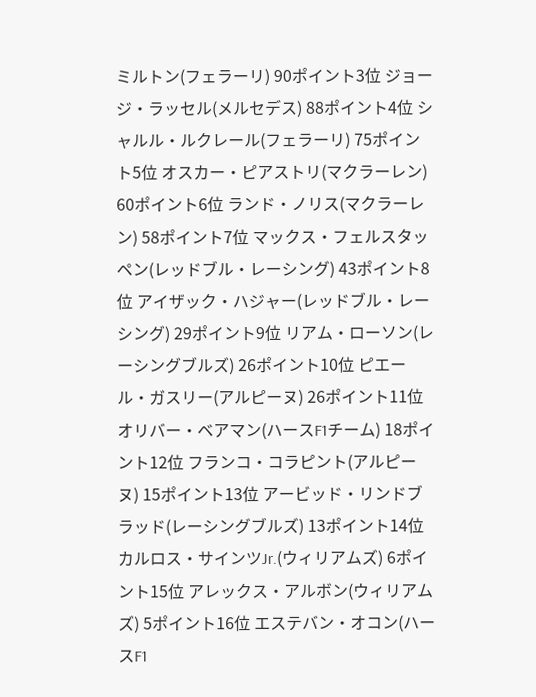ミルトン(フェラーリ) 90ポイント3位 ジョージ・ラッセル(メルセデス) 88ポイント4位 シャルル・ルクレール(フェラーリ) 75ポイント5位 オスカー・ピアストリ(マクラーレン) 60ポイント6位 ランド・ノリス(マクラーレン) 58ポイント7位 マックス・フェルスタッペン(レッドブル・レーシング) 43ポイント8位 アイザック・ハジャー(レッドブル・レーシング) 29ポイント9位 リアム・ローソン(レーシングブルズ) 26ポイント10位 ピエール・ガスリー(アルピーヌ) 26ポイント11位 オリバー・ベアマン(ハースF1チーム) 18ポイント12位 フランコ・コラピント(アルピーヌ) 15ポイント13位 アービッド・リンドブラッド(レーシングブルズ) 13ポイント14位 カルロス・サインツJr.(ウィリアムズ) 6ポイント15位 アレックス・アルボン(ウィリアムズ) 5ポイント16位 エステバン・オコン(ハースF1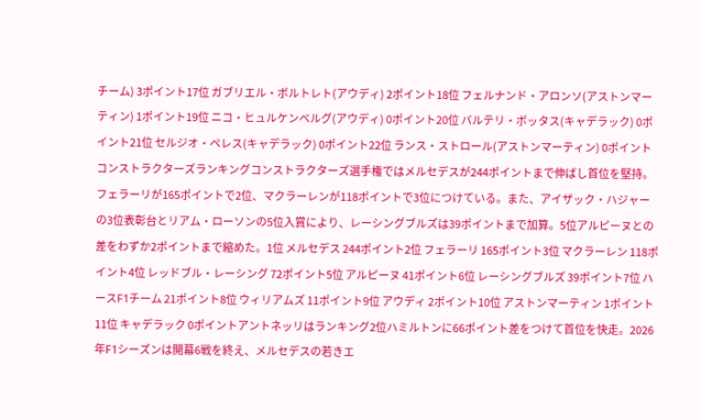チーム) 3ポイント17位 ガブリエル・ボルトレト(アウディ) 2ポイント18位 フェルナンド・アロンソ(アストンマーティン) 1ポイント19位 ニコ・ヒュルケンベルグ(アウディ) 0ポイント20位 バルテリ・ボッタス(キャデラック) 0ポイント21位 セルジオ・ペレス(キャデラック) 0ポイント22位 ランス・ストロール(アストンマーティン) 0ポイントコンストラクターズランキングコンストラクターズ選手権ではメルセデスが244ポイントまで伸ばし首位を堅持。フェラーリが165ポイントで2位、マクラーレンが118ポイントで3位につけている。また、アイザック・ハジャーの3位表彰台とリアム・ローソンの5位入賞により、レーシングブルズは39ポイントまで加算。5位アルピーヌとの差をわずか2ポイントまで縮めた。1位 メルセデス 244ポイント2位 フェラーリ 165ポイント3位 マクラーレン 118ポイント4位 レッドブル・レーシング 72ポイント5位 アルピーヌ 41ポイント6位 レーシングブルズ 39ポイント7位 ハースF1チーム 21ポイント8位 ウィリアムズ 11ポイント9位 アウディ 2ポイント10位 アストンマーティン 1ポイント11位 キャデラック 0ポイントアントネッリはランキング2位ハミルトンに66ポイント差をつけて首位を快走。2026年F1シーズンは開幕6戦を終え、メルセデスの若きエ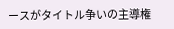ースがタイトル争いの主導権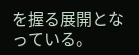を握る展開となっている。